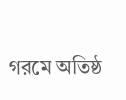গরমে অতিষ্ঠ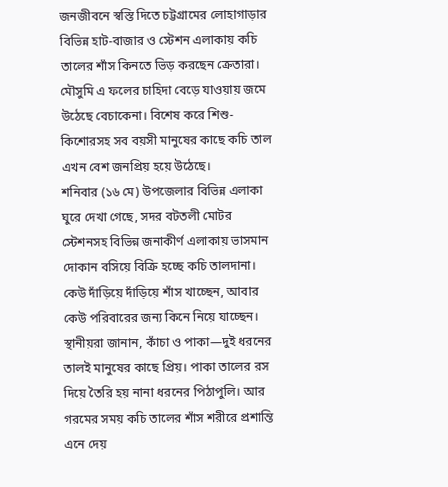জনজীবনে স্বস্তি দিতে চট্টগ্রামের লোহাগাড়ার বিভিন্ন হাট-বাজার ও স্টেশন এলাকায় কচি তালের শাঁস কিনতে ভিড় করছেন ক্রেতারা। মৌসুমি এ ফলের চাহিদা বেড়ে যাওয়ায় জমে উঠেছে বেচাকেনা। বিশেষ করে শিশু-কিশোরসহ সব বয়সী মানুষের কাছে কচি তাল এখন বেশ জনপ্রিয় হয়ে উঠেছে।
শনিবার (১৬ মে) উপজেলার বিভিন্ন এলাকা ঘুরে দেখা গেছে, সদর বটতলী মোটর স্টেশনসহ বিভিন্ন জনাকীর্ণ এলাকায় ভাসমান দোকান বসিয়ে বিক্রি হচ্ছে কচি তালদানা। কেউ দাঁড়িয়ে দাঁড়িয়ে শাঁস খাচ্ছেন, আবার কেউ পরিবারের জন্য কিনে নিয়ে যাচ্ছেন।
স্থানীয়রা জানান, কাঁচা ও পাকা—দুই ধরনের তালই মানুষের কাছে প্রিয়। পাকা তালের রস দিয়ে তৈরি হয় নানা ধরনের পিঠাপুলি। আর গরমের সময় কচি তালের শাঁস শরীরে প্রশান্তি এনে দেয়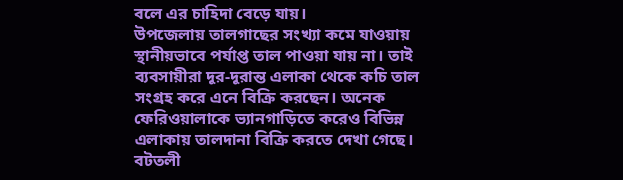বলে এর চাহিদা বেড়ে যায়।
উপজেলায় তালগাছের সংখ্যা কমে যাওয়ায় স্থানীয়ভাবে পর্যাপ্ত তাল পাওয়া যায় না। তাই ব্যবসায়ীরা দূর-দূরান্ত এলাকা থেকে কচি তাল সংগ্রহ করে এনে বিক্রি করছেন। অনেক ফেরিওয়ালাকে ভ্যানগাড়িতে করেও বিভিন্ন এলাকায় তালদানা বিক্রি করতে দেখা গেছে।
বটতলী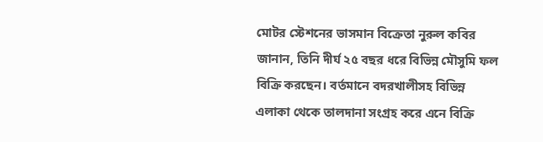মোটর স্টেশনের ভাসমান বিক্রেতা নুরুল কবির জানান, তিনি দীর্ঘ ২৫ বছর ধরে বিভিন্ন মৌসুমি ফল বিক্রি করছেন। বর্তমানে বদরখালীসহ বিভিন্ন এলাকা থেকে তালদানা সংগ্রহ করে এনে বিক্রি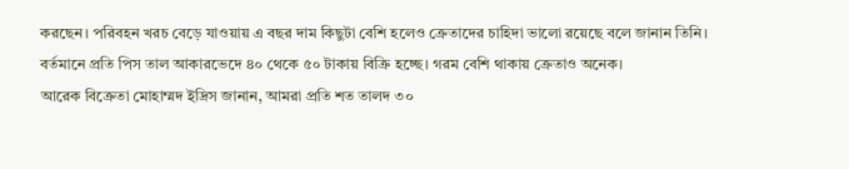করছেন। পরিবহন খরচ বেড়ে যাওয়ায় এ বছর দাম কিছুটা বেশি হলেও ক্রেতাদের চাহিদা ভালো রয়েছে বলে জানান তিনি। বর্তমানে প্রতি পিস তাল আকারভেদে ৪০ থেকে ৫০ টাকায় বিক্রি হচ্ছে। গরম বেশি থাকায় ক্রেতাও অনেক।
আরেক বিক্রেতা মোহাম্মদ ইদ্রিস জানান, আমরা প্রতি শত তালদ ৩০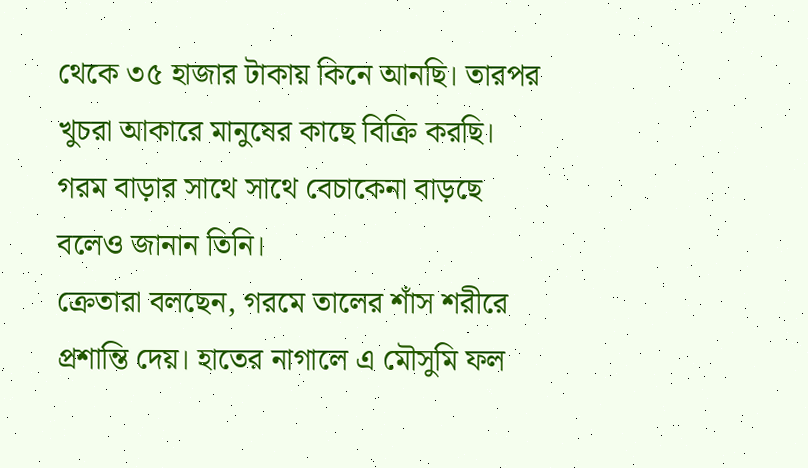থেকে ৩৫ হাজার টাকায় কিনে আনছি। তারপর খুচরা আকারে মানুষের কাছে বিক্রি করছি। গরম বাড়ার সাথে সাথে বেচাকেনা বাড়ছে বলেও জানান তিনি।
ক্রেতারা বলছেন, গরমে তালের শাঁস শরীরে প্রশান্তি দেয়। হাতের নাগালে এ মৌসুমি ফল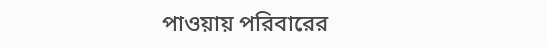পাওয়ায় পরিবারের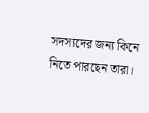সদস্যদের জন্য কিনে নিতে পারছেন তারা।